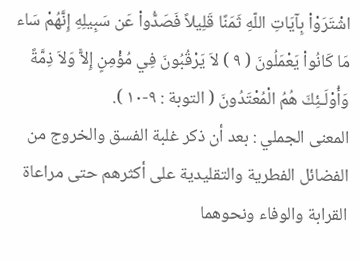اشْتَرَوْاْ بِآيَاتِ اللّهِ ثَمَنًا قَلِيلاً فَصَدُّواْ عَن سَبِيلِهِ إِنَّهُمْ سَاء مَا كَانُواْ يَعْمَلُونَ ( ٩ ) لاَ يَرْقُبُونَ فِي مُؤْمِنٍ إِلاًّ وَلاَ ذِمَّةً وَأُوْلَـئِكَ هُمُ الْمُعْتَدُونَ ( التوبة : ٩-١٠ ).
المعنى الجملي : بعد أن ذكر غلبة الفسق والخروج من الفضائل الفطرية والتقليدية على أكثرهم حتى مراعاة القرابة والوفاء ونحوهما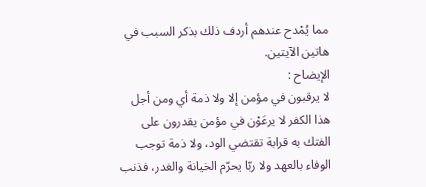مما يُمْدح عندهم أردف ذلك بذكر السبب في هاتين الآيتين.
الإيضاح :
لا يرقبون في مؤمن إلا ولا ذمة أي ومن أجل هذا الكفر لا يرعَوْن في مؤمن يقدرون على الفتك به قرابة تقتضي الود، ولا ذمة توجب الوفاء بالعهد ولا ربّا يحرّم الخيانة والغدر، فذنب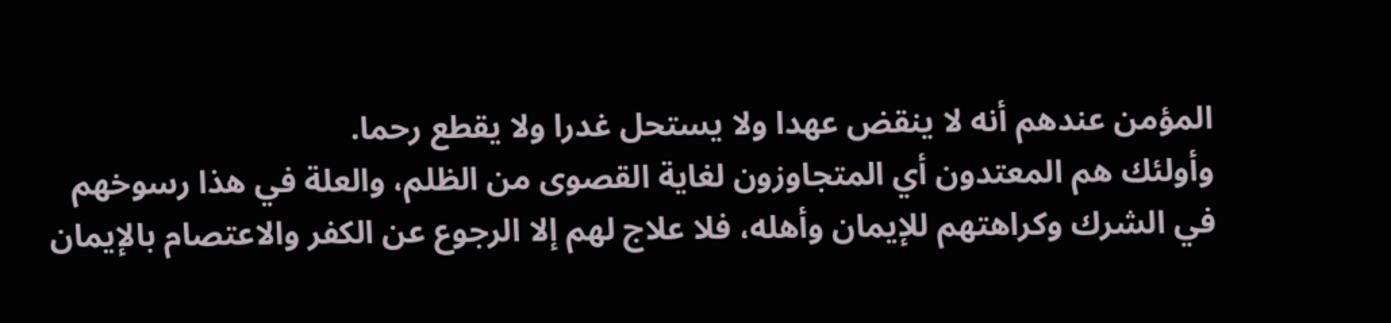المؤمن عندهم أنه لا ينقض عهدا ولا يستحل غدرا ولا يقطع رحما.
وأولئك هم المعتدون أي المتجاوزون لغاية القصوى من الظلم، والعلة في هذا رسوخهم في الشرك وكراهتهم للإيمان وأهله، فلا علاج لهم إلا الرجوع عن الكفر والاعتصام بالإيمان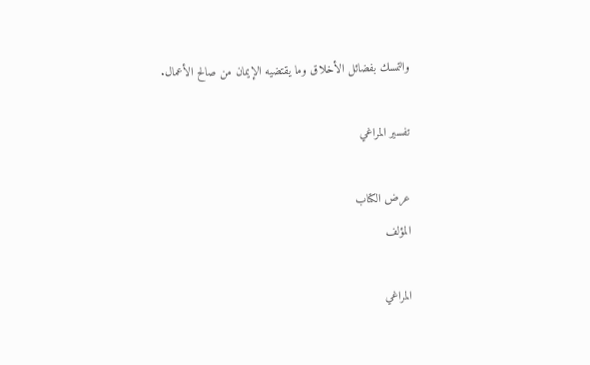والتمسك بفضائل الأخلاق وما يقتضيه الإيمان من صالح الأعمال.

تفسير المراغي

عرض الكتاب
المؤلف

المراغي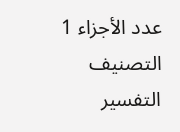عدد الأجزاء 1
التصنيف التفسير